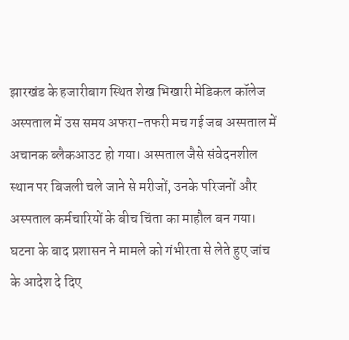झारखंड के हजारीबाग स्थित शेख भिखारी मेडिकल कॉलेज अस्पताल में उस समय अफरा-तफरी मच गई जब अस्पताल में अचानक ब्लैकआउट हो गया। अस्पताल जैसे संवेदनशील स्थान पर बिजली चले जाने से मरीजों, उनके परिजनों और अस्पताल कर्मचारियों के बीच चिंता का माहौल बन गया। घटना के बाद प्रशासन ने मामले को गंभीरता से लेते हुए जांच के आदेश दे दिए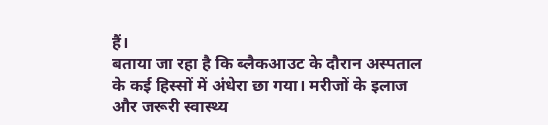हैं।
बताया जा रहा है कि ब्लैकआउट के दौरान अस्पताल के कई हिस्सों में अंधेरा छा गया। मरीजों के इलाज और जरूरी स्वास्थ्य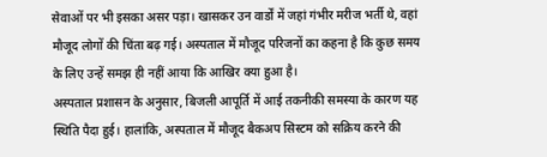सेवाओं पर भी इसका असर पड़ा। खासकर उन वार्डों में जहां गंभीर मरीज भर्ती थे, वहां मौजूद लोगों की चिंता बढ़ गई। अस्पताल में मौजूद परिजनों का कहना है कि कुछ समय के लिए उन्हें समझ ही नहीं आया कि आखिर क्या हुआ है।
अस्पताल प्रशासन के अनुसार, बिजली आपूर्ति में आई तकनीकी समस्या के कारण यह स्थिति पैदा हुई। हालांकि, अस्पताल में मौजूद बैकअप सिस्टम को सक्रिय करने की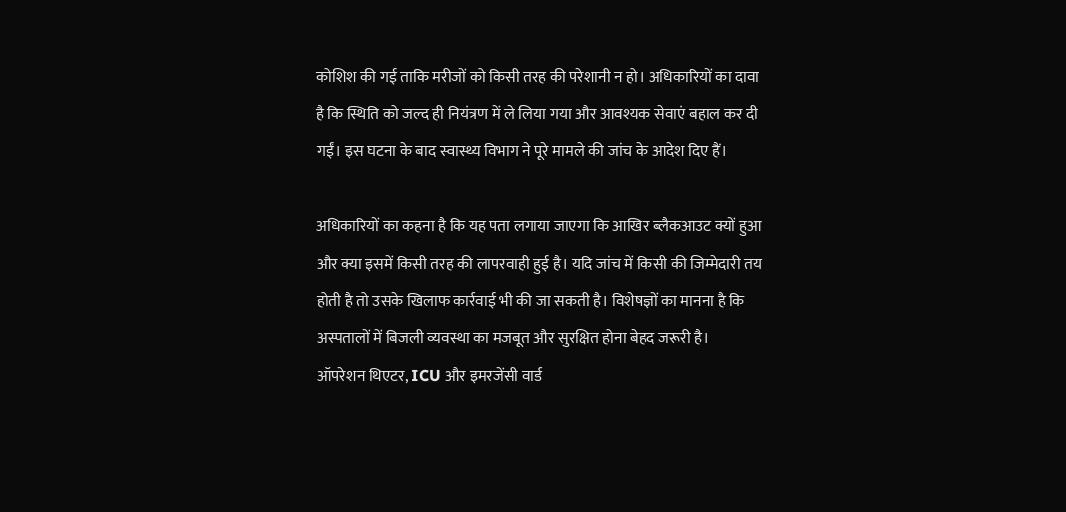कोशिश की गई ताकि मरीजों को किसी तरह की परेशानी न हो। अधिकारियों का दावा है कि स्थिति को जल्द ही नियंत्रण में ले लिया गया और आवश्यक सेवाएं बहाल कर दी गईं। इस घटना के बाद स्वास्थ्य विभाग ने पूरे मामले की जांच के आदेश दिए हैं।

अधिकारियों का कहना है कि यह पता लगाया जाएगा कि आखिर ब्लैकआउट क्यों हुआ और क्या इसमें किसी तरह की लापरवाही हुई है। यदि जांच में किसी की जिम्मेदारी तय होती है तो उसके खिलाफ कार्रवाई भी की जा सकती है। विशेषज्ञों का मानना है कि अस्पतालों में बिजली व्यवस्था का मजबूत और सुरक्षित होना बेहद जरूरी है।
ऑपरेशन थिएटर, ICU और इमरजेंसी वार्ड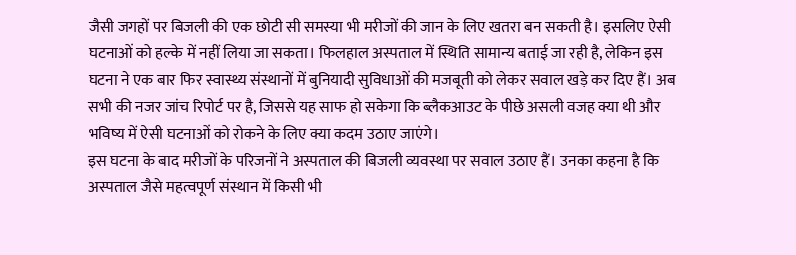जैसी जगहों पर बिजली की एक छोटी सी समस्या भी मरीजों की जान के लिए खतरा बन सकती है। इसलिए ऐसी घटनाओं को हल्के में नहीं लिया जा सकता। फिलहाल अस्पताल में स्थिति सामान्य बताई जा रही है, लेकिन इस घटना ने एक बार फिर स्वास्थ्य संस्थानों में बुनियादी सुविधाओं की मजबूती को लेकर सवाल खड़े कर दिए हैं। अब सभी की नजर जांच रिपोर्ट पर है, जिससे यह साफ हो सकेगा कि ब्लैकआउट के पीछे असली वजह क्या थी और भविष्य में ऐसी घटनाओं को रोकने के लिए क्या कदम उठाए जाएंगे।
इस घटना के बाद मरीजों के परिजनों ने अस्पताल की बिजली व्यवस्था पर सवाल उठाए हैं। उनका कहना है कि अस्पताल जैसे महत्वपूर्ण संस्थान में किसी भी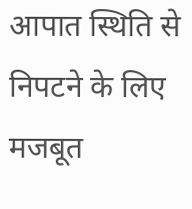आपात स्थिति से निपटने के लिए मजबूत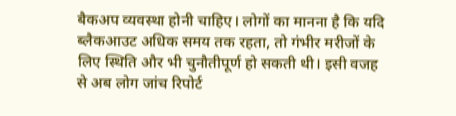बैकअप व्यवस्था होनी चाहिए। लोगों का मानना है कि यदि ब्लैकआउट अधिक समय तक रहता, तो गंभीर मरीजों के लिए स्थिति और भी चुनौतीपूर्ण हो सकती थी। इसी वजह से अब लोग जांच रिपोर्ट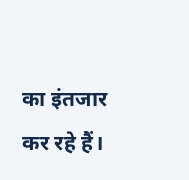का इंतजार कर रहे हैं।